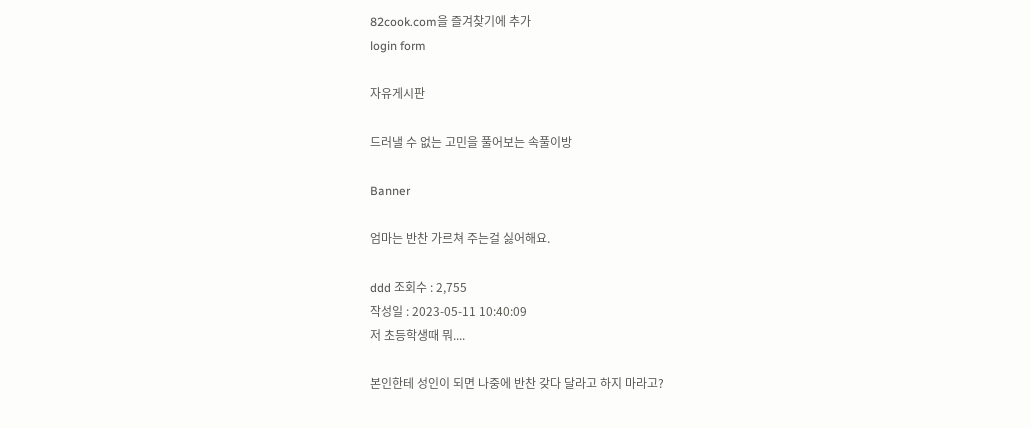82cook.com을 즐겨찾기에 추가
login form

자유게시판

드러낼 수 없는 고민을 풀어보는 속풀이방

Banner

엄마는 반찬 가르쳐 주는걸 싫어해요.

ddd 조회수 : 2,755
작성일 : 2023-05-11 10:40:09
저 초등학생때 뭐....

본인한테 성인이 되면 나중에 반찬 갖다 달라고 하지 마라고?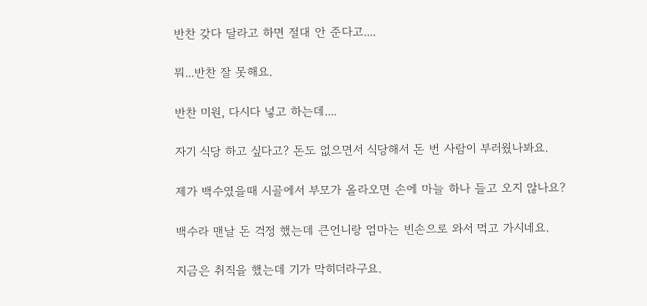반찬 갖다 달라고 하면 절대 안 준다고....

뭐...반찬 잘 못해요.

반찬 미원, 다시다 넣고 하는데....

자기 식당 하고 싶다고? 돈도 없으면서 식당해서 돈 번 사람이 부러웠나봐요.

제가 백수였을때 시골에서 부모가 올라오면 손에 마늘 하나 들고 오지 않나요?

백수라 맨날 돈 걱정 했는데 큰언니랑 엄마는 빈손으로 와서 먹고 가시네요.

지금은 취직을 했는데 기가 막히더라구요.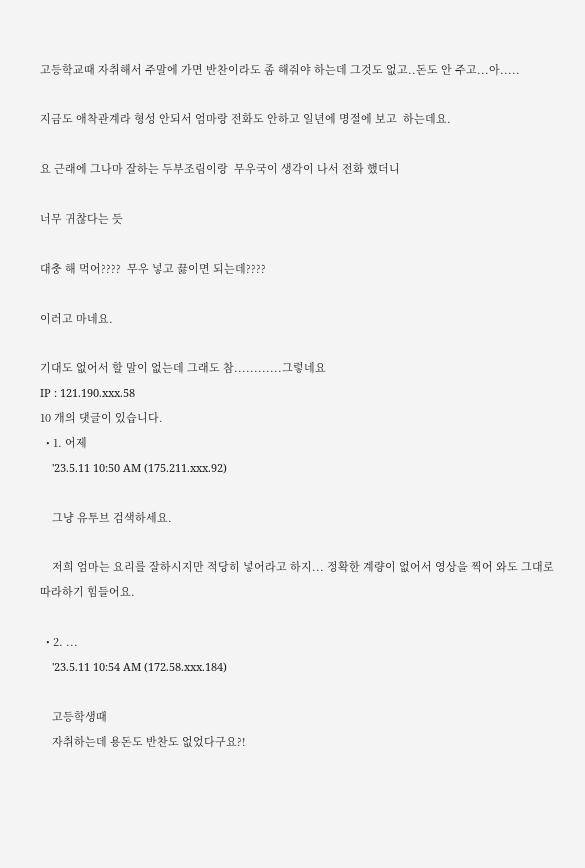고등학교때 자취해서 주말에 가면 반찬이라도 좀 해줘야 하는데 그것도 없고..돈도 안 주고...아.....

지금도 애착관계라 형성 안되서 엄마랑 전화도 안하고 일년에 명절에 보고  하는데요.

요 근래에 그나마 잘하는 두부조림이랑  무우국이 생각이 나서 전화 했더니

너무 귀찮다는 듯

대충 해 먹어????  무우 넣고 끓이면 되는데????

이러고 마네요.

기대도 없어서 할 말이 없는데 그래도 참............그렇네요
IP : 121.190.xxx.58
10 개의 댓글이 있습니다.
  • 1. 어제
    '23.5.11 10:50 AM (175.211.xxx.92)

    그냥 유투브 검색하세요.

    저희 엄마는 요리를 잘하시지만 적당히 넣어라고 하지... 정확한 계량이 없어서 영상을 찍어 와도 그대로 따라하기 힘들어요.

  • 2. ...
    '23.5.11 10:54 AM (172.58.xxx.184)

    고등학생때
    자취하는데 용돈도 반찬도 없었다구요?!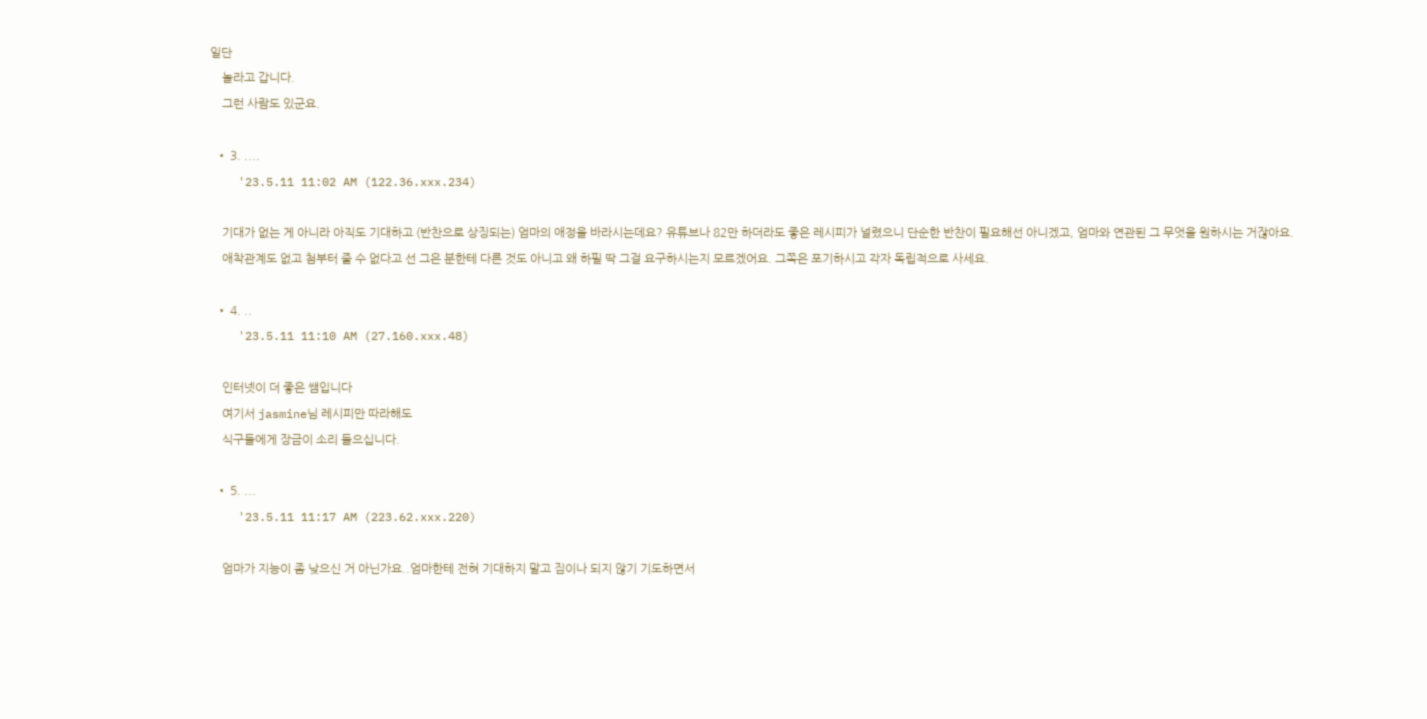일단
    놀라고 갑니다.
    그런 사람도 있군요.

  • 3. ....
    '23.5.11 11:02 AM (122.36.xxx.234)

    기대가 없는 게 아니라 아직도 기대하고 (반찬으로 상징되는) 엄마의 애정을 바라시는데요? 유튜브나 82만 하더라도 좋은 레시피가 널렸으니 단순한 반찬이 필요해선 아니겠고, 엄마와 연관된 그 무엇을 원하시는 거잖아요.
    애착관계도 없고 첨부터 줄 수 없다고 선 그은 분한테 다른 것도 아니고 왜 하필 딱 그걸 요구하시는지 모르겠어요. 그쪽은 포기하시고 각자 독립적으로 사세요.

  • 4. ..
    '23.5.11 11:10 AM (27.160.xxx.48)

    인터넷이 더 좋은 쌤입니다
    여기서 jasmine님 레시피만 따라해도
    식구들에게 장금이 소리 들으십니다.

  • 5. ...
    '23.5.11 11:17 AM (223.62.xxx.220)

    엄마가 지능이 좀 낮으신 거 아닌가요..엄마한테 전혀 기대하지 말고 짐이나 되지 않기 기도하면서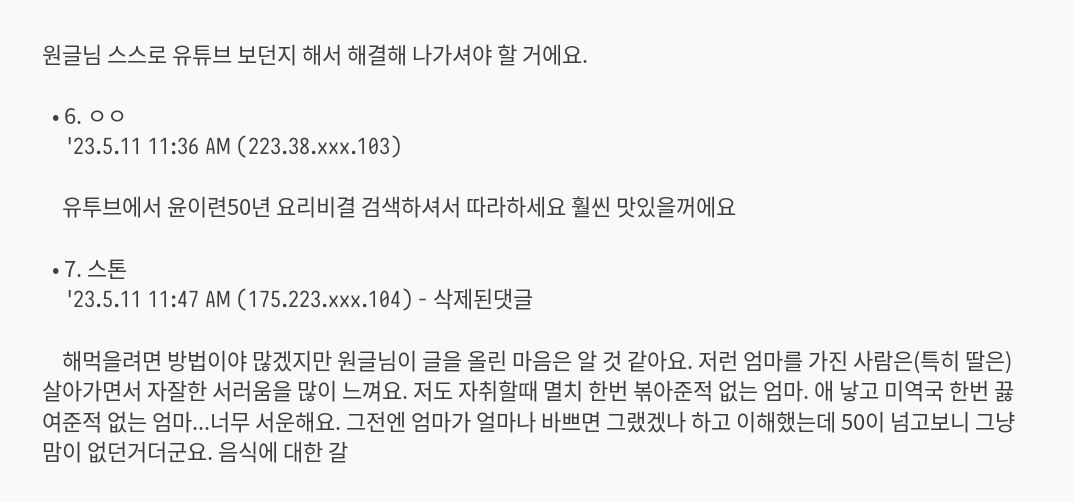원글님 스스로 유튜브 보던지 해서 해결해 나가셔야 할 거에요.

  • 6. ㅇㅇ
    '23.5.11 11:36 AM (223.38.xxx.103)

    유투브에서 윤이련50년 요리비결 검색하셔서 따라하세요 훨씬 맛있을꺼에요

  • 7. 스톤
    '23.5.11 11:47 AM (175.223.xxx.104) - 삭제된댓글

    해먹을려면 방법이야 많겠지만 원글님이 글을 올린 마음은 알 것 같아요. 저런 엄마를 가진 사람은(특히 딸은) 살아가면서 자잘한 서러움을 많이 느껴요. 저도 자취할때 멸치 한번 볶아준적 없는 엄마. 애 낳고 미역국 한번 끓여준적 없는 엄마...너무 서운해요. 그전엔 엄마가 얼마나 바쁘면 그랬겠나 하고 이해했는데 50이 넘고보니 그냥 맘이 없던거더군요. 음식에 대한 갈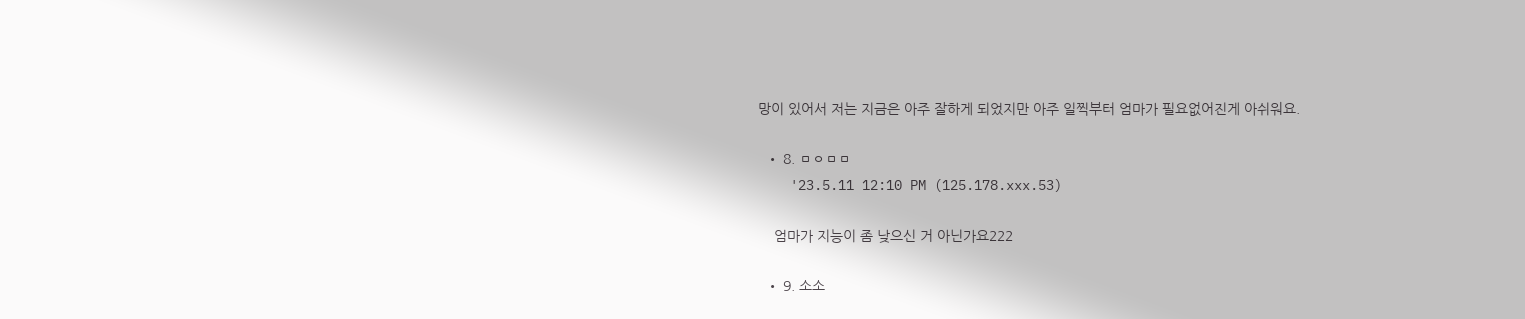망이 있어서 저는 지금은 아주 잘하게 되었지만 아주 일찍부터 엄마가 필요없어진게 아쉬워요.

  • 8. ㅁㅇㅁㅁ
    '23.5.11 12:10 PM (125.178.xxx.53)

    엄마가 지능이 좀 낮으신 거 아닌가요222

  • 9. 소소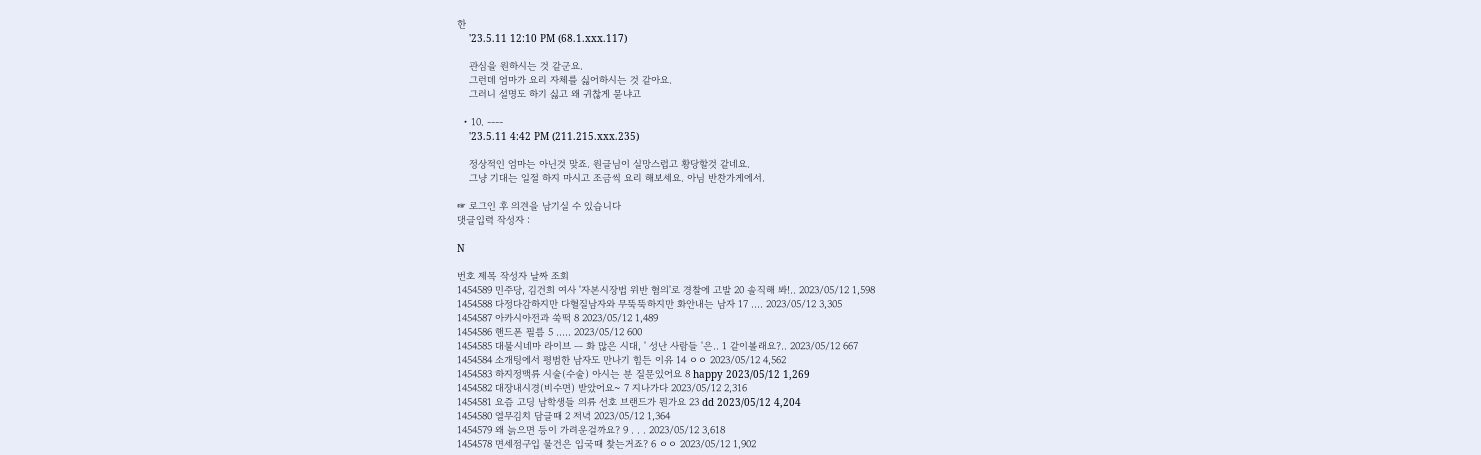한
    '23.5.11 12:10 PM (68.1.xxx.117)

    관심을 원하시는 것 같군요.
    그런데 엄마가 요리 자체를 싫어하시는 것 같아요.
    그러니 설명도 하기 싫고 왜 귀찮게 묻냐고

  • 10. ----
    '23.5.11 4:42 PM (211.215.xxx.235)

    정상적인 엄마는 아닌것 맞죠. 원글님이 실망스럽고 황당할것 같네요.
    그냥 기대는 일절 하지 마시고 조금씩 요리 해보세요. 아님 반찬가게에서.

☞ 로그인 후 의견을 남기실 수 있습니다
댓글입력 작성자 :

N

번호 제목 작성자 날짜 조회
1454589 민주당, 김건희 여사 '자본시장법 위반 혐의'로 경찰에 고발 20 솔직해 봐!.. 2023/05/12 1,598
1454588 다정다감하지만 다혈질남자와 무뚝뚝하지만 화안내는 남자 17 .... 2023/05/12 3,305
1454587 아카시아전과 쑥떡 8 2023/05/12 1,489
1454586 핸드폰 필름 5 ..... 2023/05/12 600
1454585 대물시네마 라이브 ㅡ 화 많은 시대, ' 성난 사람들 '은.. 1 같이볼래요?.. 2023/05/12 667
1454584 소개팅에서 평범한 남자도 만나기 힘든 이유 14 ㅇㅇ 2023/05/12 4,562
1454583 하지정맥류 시술(수술) 아시는 분 질문있어요 8 happy 2023/05/12 1,269
1454582 대장내시경(비수면) 받았어요~ 7 지나가다 2023/05/12 2,316
1454581 요즘 고딩 남학생들 의류 선호 브랜드가 뭔가요 23 dd 2023/05/12 4,204
1454580 열무김치 담글때 2 저녁 2023/05/12 1,364
1454579 왜 늙으면 등이 가려운걸까요? 9 . . . 2023/05/12 3,618
1454578 면세점구입 물건은 입국때 찾는거죠? 6 ㅇㅇ 2023/05/12 1,902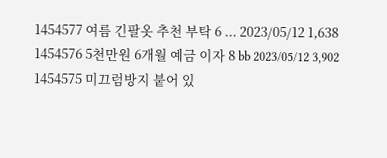1454577 여름 긴팔옷 추천 부탁 6 ... 2023/05/12 1,638
1454576 5천만원 6개월 예금 이자 8 bb 2023/05/12 3,902
1454575 미끄럼방지 붙어 있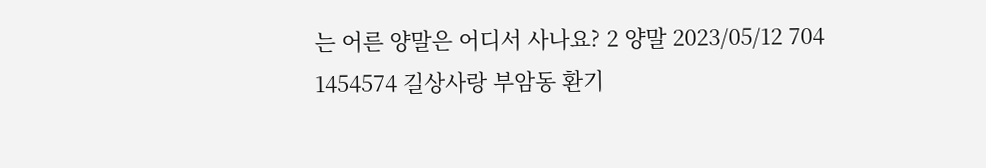는 어른 양말은 어디서 사나요? 2 양말 2023/05/12 704
1454574 길상사랑 부암동 환기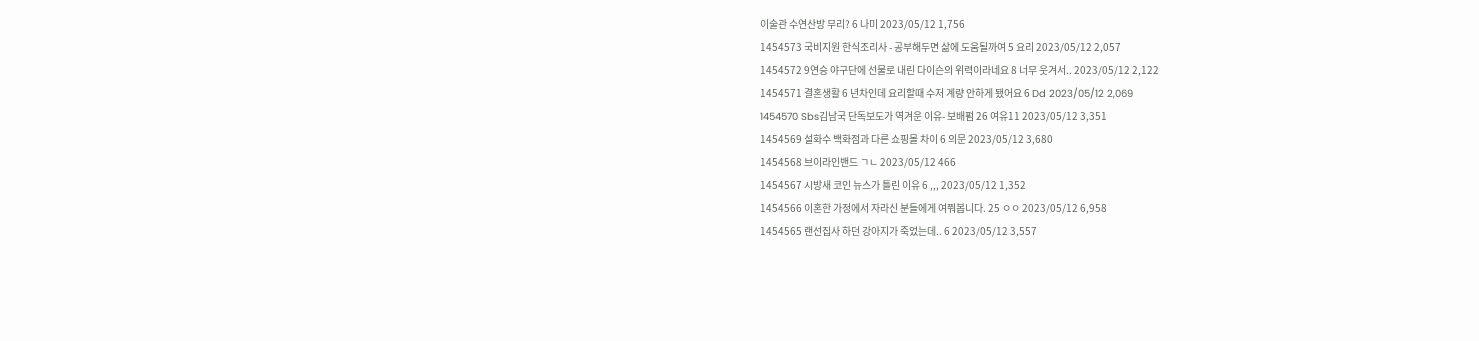이술관 수연산방 무리? 6 나미 2023/05/12 1,756
1454573 국비지원 한식조리사 - 공부해두면 삶에 도움될까여 5 요리 2023/05/12 2,057
1454572 9연승 야구단에 선물로 내린 다이슨의 위력이라네요 8 너무 웃겨서.. 2023/05/12 2,122
1454571 결혼생활 6 년차인데 요리할때 수저 계량 안하게 됐어요 6 Dd 2023/05/12 2,069
1454570 Sbs김남국 단독보도가 역겨운 이유- 보배펌 26 여유11 2023/05/12 3,351
1454569 설화수 백화점과 다른 쇼핑몰 차이 6 의문 2023/05/12 3,680
1454568 브이라인밴드 ㄱㄴ 2023/05/12 466
1454567 시방새 코인 뉴스가 틀린 이유 6 ,,, 2023/05/12 1,352
1454566 이혼한 가정에서 자라신 분들에게 여쭤봅니다. 25 ㅇㅇ 2023/05/12 6,958
1454565 랜선집사 하던 강아지가 죽었는데.. 6 2023/05/12 3,557